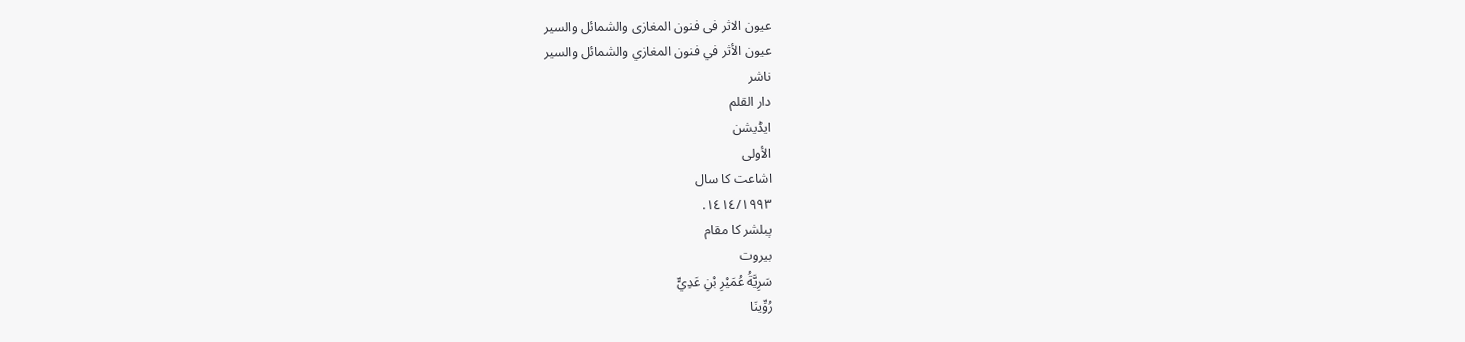عیون الاثر فی فنون المغازی والشمائل والسیر
عيون الأثر في فنون المغازي والشمائل والسير
ناشر
دار القلم
ایڈیشن
الأولى
اشاعت کا سال
١٤١٤/١٩٩٣.
پبلشر کا مقام
بيروت
سَرِيَّةُ عُمَيْرِ بْنِ عَدِيٍّ
رُوِّينَا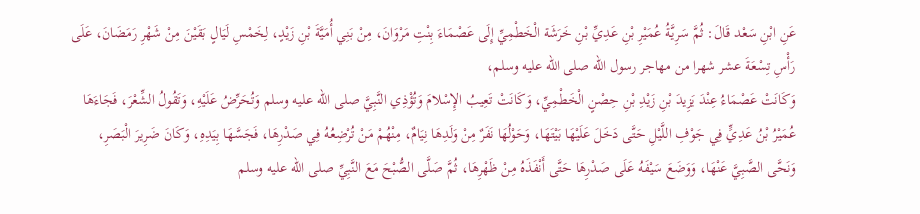عَنِ ابْنِ سَعْد قَالَ: ثُمَّ سَرِيَّةُ عُمَيْرِ بْنِ عَدِيِّ بْنِ خَرَشَة الْخَطْمِيِّ إِلَى عَصْمَاءَ بِنْتِ مَرْوَانَ، مِنْ بَنِي أُمَيَّةَ بْنِ زَيْدٍ، لِخَمْسِ لَيَالٍ بَقَيْنَ مِنْ شَهْرِ رَمَضَانَ، عَلَى رَأْسِ تِسْعَةَ عشر شهرا من مهاجر رسول الله صلى الله عليه وسلم،
وَكَانَتْ عَصْمَاءُ عِنْدَ يَزِيدَ بْنِ زَيْدِ بْنِ حِصْنٍ الْخَطْمِيِّ، وَكَانَتْ تَعِيبُ الإِسْلامَ وَتُؤْذِي النَّبِيَّ صلى الله عليه وسلم وَتُحَرِّضُ عَلَيْهِ، وَتَقُولُ الشِّعْرَ، فَجَاءَهَا عُمَيْرُ بْنُ عَدِيٍّ فِي جَوْفِ اللَّيْلِ حَتَّى دَخَلَ عَلَيْهَا بَيْتَهَا، وَحَوْلُهَا نَفَرٌ مِنْ وَلَدِهَا نِيَامٌ، مِنْهُمْ مَنْ تُرْضِعُهُ فِي صَدْرِهَا، فَجَسَّهَا بِيَدِهِ، وَكَانَ ضَرِيرَ الْبَصَرِ، وَنَحَّى الصَّبِيَّ عَنْهَا، وَوَضَعَ سَيْفَهُ عَلَى صَدْرِهَا حَتَّى أَنْفَذَهُ مِنْ ظَهْرِهَا، ثُمَّ صَلَّى الصُّبْحَ مَعَ النَّبِيِّ صلى الله عليه وسلم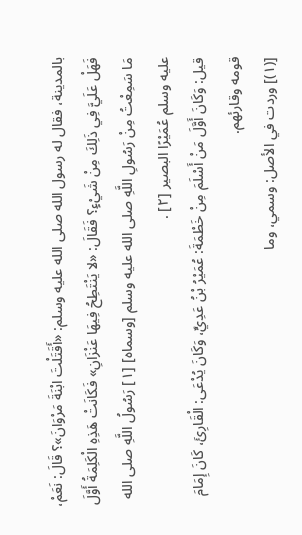بالمدينة، فقال له رسول الله صلى الله عليه وسلم: «أَقَتَلْتَ ابْنَةَ مَرْوَانَ»؟ قَالَ: نَعَمْ، فَهَلْ عَلَيَّ فِي ذَلِكَ مِنْ شَيْءٍ؟ فَقَالَ: «لا يَنْتَطِحُ فِيهَا عَنْزَانِ» فَكَانَتْ هَذِهِ الْكَلِمَةُ أَوَّلَ مَا سَمِعْتُ مِنْ رَسُولِ اللَّهِ صلى الله عليه وسلم [وسماه] [١] رَسُولُ اللَّهِ صلى الله عليه وسلم عُمَيْرًا البصير [٢] .
قيل: وَكَانَ أَوَّلَ مَنْ أَسْلَمَ مِنْ خَطْمَةَ: عُمَيْرُ بْنُ عَدِيٍّ، وَكَانَ يُدْعَى: الْقَارِئَ، كَانَ إِمَامَ قومه وقارئهم.
[(١)] وردت في الأصل: وسمي، وما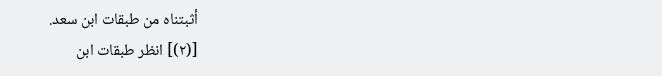أثبتناه من طبقات ابن سعد.
[(٢)] انظر طبقات ابن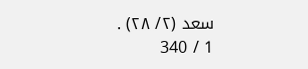سعد (٢/ ٢٨) .
1 / 340